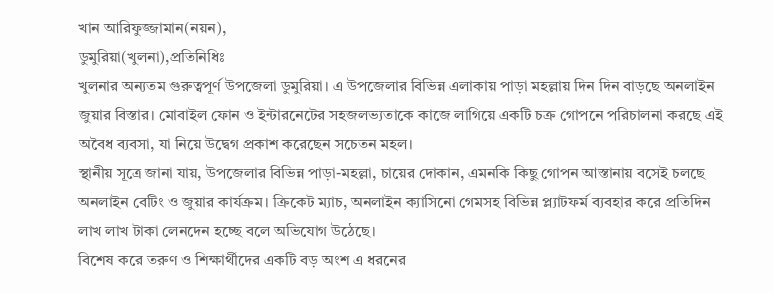খান আরিফুজ্জামান(নয়ন),
ডুমুরিয়া(খুলনা),প্রতিনিধিঃ
খুলনার অন্যতম গুরুত্বপূর্ণ উপজেলা ডুমুরিয়া। এ উপজেলার বিভিন্ন এলাকায় পাড়া মহল্লায় দিন দিন বাড়ছে অনলাইন জুয়ার বিস্তার। মোবাইল ফোন ও ইন্টারনেটের সহজলভ্যতাকে কাজে লাগিয়ে একটি চক্র গোপনে পরিচালনা করছে এই অবৈধ ব্যবসা, যা নিয়ে উদ্বেগ প্রকাশ করেছেন সচেতন মহল।
স্থানীয় সূত্রে জানা যায়, উপজেলার বিভিন্ন পাড়া-মহল্লা, চায়ের দোকান, এমনকি কিছু গোপন আস্তানায় বসেই চলছে অনলাইন বেটিং ও জুয়ার কার্যক্রম। ক্রিকেট ম্যাচ, অনলাইন ক্যাসিনো গেমসহ বিভিন্ন প্ল্যাটফর্ম ব্যবহার করে প্রতিদিন লাখ লাখ টাকা লেনদেন হচ্ছে বলে অভিযোগ উঠেছে।
বিশেষ করে তরুণ ও শিক্ষার্থীদের একটি বড় অংশ এ ধরনের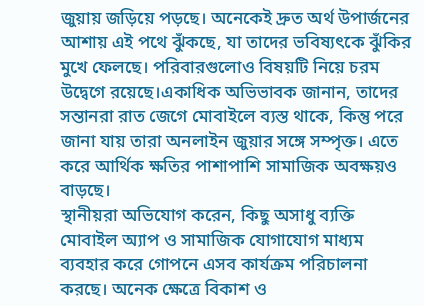জুয়ায় জড়িয়ে পড়ছে। অনেকেই দ্রুত অর্থ উপার্জনের আশায় এই পথে ঝুঁকছে, যা তাদের ভবিষ্যৎকে ঝুঁকির মুখে ফেলছে। পরিবারগুলোও বিষয়টি নিয়ে চরম উদ্বেগে রয়েছে।একাধিক অভিভাবক জানান, তাদের সন্তানরা রাত জেগে মোবাইলে ব্যস্ত থাকে, কিন্তু পরে জানা যায় তারা অনলাইন জুয়ার সঙ্গে সম্পৃক্ত। এতে করে আর্থিক ক্ষতির পাশাপাশি সামাজিক অবক্ষয়ও বাড়ছে।
স্থানীয়রা অভিযোগ করেন, কিছু অসাধু ব্যক্তি মোবাইল অ্যাপ ও সামাজিক যোগাযোগ মাধ্যম ব্যবহার করে গোপনে এসব কার্যক্রম পরিচালনা করছে। অনেক ক্ষেত্রে বিকাশ ও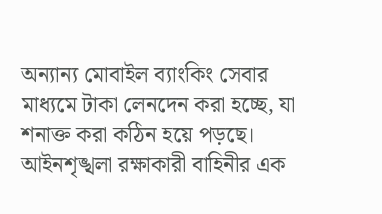অন্যান্য মোবাইল ব্যাংকিং সেবার মাধ্যমে টাকা লেনদেন করা হচ্ছে, যা শনাক্ত করা কঠিন হয়ে পড়ছে।
আইনশৃঙ্খলা রক্ষাকারী বাহিনীর এক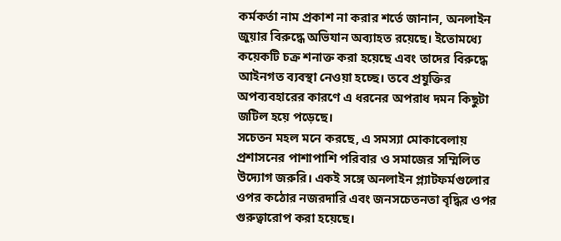কর্মকর্তা নাম প্রকাশ না করার শর্তে জানান, অনলাইন জুয়ার বিরুদ্ধে অভিযান অব্যাহত রয়েছে। ইতোমধ্যে কয়েকটি চক্র শনাক্ত করা হয়েছে এবং তাদের বিরুদ্ধে আইনগত ব্যবস্থা নেওয়া হচ্ছে। তবে প্রযুক্তির অপব্যবহারের কারণে এ ধরনের অপরাধ দমন কিছুটা জটিল হয়ে পড়েছে।
সচেতন মহল মনে করছে, এ সমস্যা মোকাবেলায় প্রশাসনের পাশাপাশি পরিবার ও সমাজের সম্মিলিত উদ্যোগ জরুরি। একই সঙ্গে অনলাইন প্ল্যাটফর্মগুলোর ওপর কঠোর নজরদারি এবং জনসচেতনতা বৃদ্ধির ওপর গুরুত্বারোপ করা হয়েছে।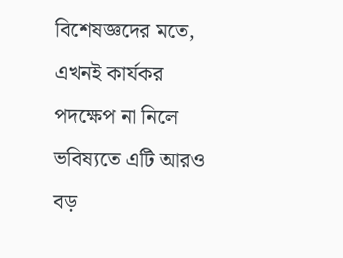বিশেষজ্ঞদের মতে, এখনই কার্যকর পদক্ষেপ না নিলে ভবিষ্যতে এটি আরও বড়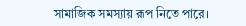সামাজিক সমস্যায় রূপ নিতে পারে।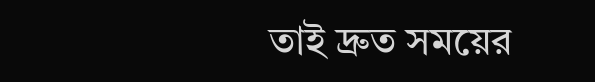তাই দ্রুত সময়ের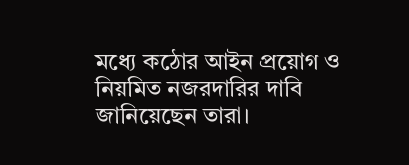মধ্যে কঠোর আইন প্রয়োগ ও নিয়মিত নজরদারির দাবি জানিয়েছেন তারা।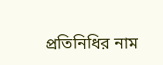প্রতিনিধির নাম